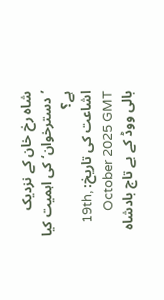شاہ رخ خان کے نزدیک ’دسترخوان‘ کی اہمیت کیا ہے؟
اشاعت کی تاریخ: 19th, October 2025 GMT
بالی ووڈ کے بے تاج بادشاہ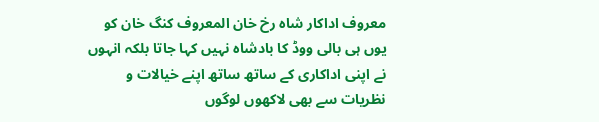معروف اداکار شاہ رخ خان المعروف کنگ خان کو یوں ہی بالی ووڈ کا بادشاہ نہیں کہا جاتا بلکہ انہوں نے اپنی اداکاری کے ساتھ ساتھ اپنے خیالات و نظریات سے بھی لاکھوں لوگوں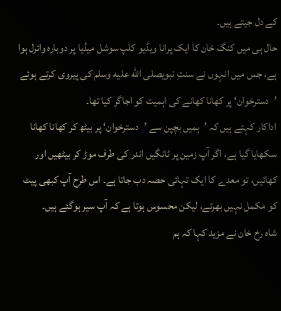کے دل جیتے ہیں۔
حال ہی میں کنگ خان کا ایک پرانا ویڈیو کلپ سوشل میڈیا پر دوبارہ وائرل ہوا ہے، جس میں انہوں نے سنتِ نبویصلى الله عليه وسلم کی پیروی کرتے ہوئے ’دسترخوان‘ پر کھانا کھانے کی اہمیت کو اجاگر کیا تھا۔
اداکار کہتے ہیں کہ ’ہمیں بچپن سے ’دسترخوان‘ پر بیٹھ کر کھانا کھانا سکھایا گیا ہے، اگر آپ زمین پر ٹانگیں اندر کی طرف موڑ کر بیٹھیں اور کھائیں، تو معدے کا ایک تہائی حصہ دب جاتا ہے۔ اس طرح آپ کبھی پیٹ کو مکمل نہیں بھرتے، لیکن محسوس ہوتا ہے کہ آپ سیر ہوگئے ہیں۔
شاہ رخ خان نے مزید کہا کہ ہم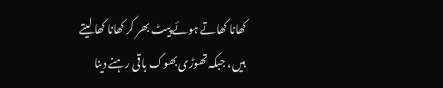کھانا کھاتے ہوئے پیٹ بھر کر کھانا کھا لیتے ہیں، جبکہ تھوڑی بھوک باقی رہنے دینا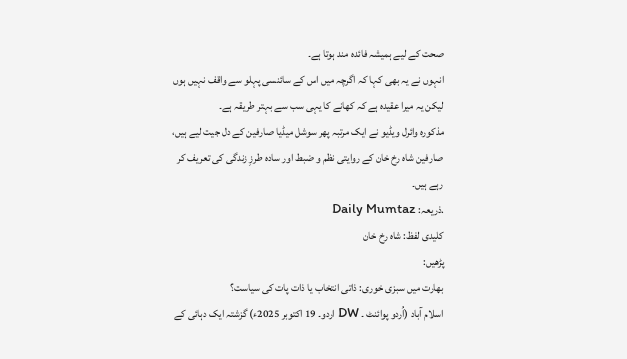صحت کے لیے ہمیشہ فائدہ مند ہوتا ہے۔
انہوں نے یہ بھی کہا کہ اگرچہ میں اس کے سائنسی پہلو سے واقف نہیں ہوں لیکن یہ میرا عقیدہ ہے کہ کھانے کا یہی سب سے بہتر طریقہ ہے۔
مذکورہ وائرل ویڈیو نے ایک مرتبہ پھر سوشل میڈیا صارفین کے دل جیت لیے ہیں، صارفین شاہ رخ خان کے روایتی نظم و ضبط اور سادہ طرزِ زندگی کی تعریف کر رہے ہیں۔
.ذریعہ: Daily Mumtaz
کلیدی لفظ: شاہ رخ خان
پڑھیں:
بھارت میں سبزی خوری: ذاتی انتخاب یا ذات پات کی سیاست؟
اسلام آباد (اُردو پوائنٹ ۔ DW اردو۔ 19 اکتوبر 2025ء) گزشتہ ایک دہائی کے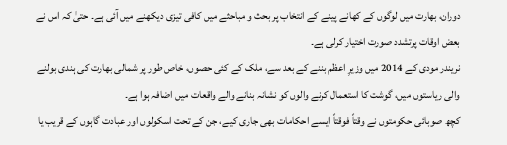دوران، بھارت میں لوگوں کے کھانے پینے کے انتخاب پر بحث و مباحثے میں کافی تیزی دیکھنے میں آئی ہے۔ حتیٰ کہ اس نے بعض اوقات پرتشدد صورت اختیار کرلی ہے۔
نریندر مودی کے 2014 میں وزیرِ اعظم بننے کے بعد سے، ملک کے کئی حصوں، خاص طور پر شمالی بھارت کی ہندی بولنے والی ریاستوں میں، گوشت کا استعمال کرنے والوں کو نشانہ بنانے والے واقعات میں اضافہ ہوا ہے۔
کچھ صوبائی حکومتوں نے وقتاً فوقتاً ایسے احکامات بھی جاری کیے، جن کے تحت اسکولوں اور عبادت گاہوں کے قریب یا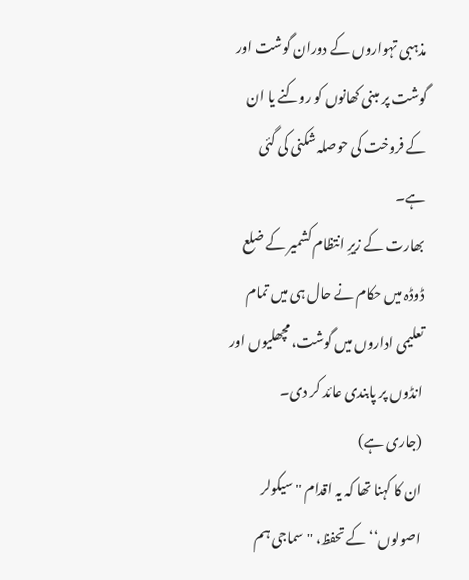مذہبی تہواروں کے دوران گوشت اور گوشت پر مبنی کھانوں کو روکنے یا ان کے فروخت کی حوصلہ شکنی کی گئی ہے۔
بھارت کے زیرِ انتظام کشمیر کے ضلع ڈوڈہ میں حکام نے حال ہی میں تمام تعلیمی اداروں میں گوشت، مچھلیوں اور انڈوں پر پابندی عائد کر دی۔
(جاری ہے)
ان کا کہنا تھا کہ یہ اقدام ''سیکولر اصولوں‘‘ کے تحفظ، ''سماجی ہم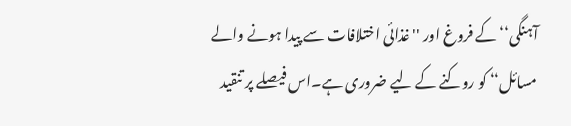آہنگی‘‘ کے فروغ اور ''غذائی اختلافات سے پیدا ہونے والے مسائل‘‘ کو روکنے کے لیے ضروری ہے۔اس فیصلے پر تنقید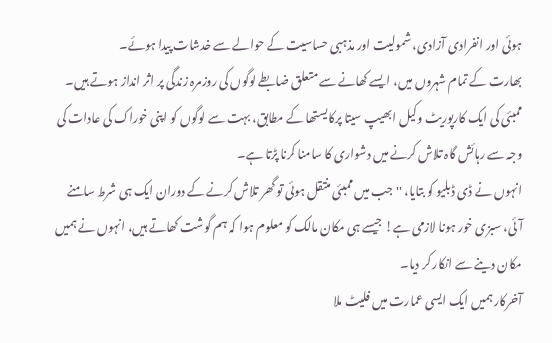ہوئی اور انفرادی آزادی، شمولیت اور مذہبی حساسیت کے حوالے سے خدشات پیدا ہوئے۔
بھارت کے تمام شہروں میں، ایسے کھانے سے متعلق ضابطے لوگوں کی روزمرہ زندگی پر اثر انداز ہوتے ہیں۔
ممبئی کی ایک کارپوریٹ وکیل ابھیپ سیتا پرکایستھا کے مطابق، بہت سے لوگوں کو اپنی خوراک کی عادات کی وجہ سے رہائش گاہ تلاش کرنے میں دشواری کا سامنا کرنا پڑتا ہے۔
انہوں نے ڈی ڈبلیو کو بتایا، ''جب میں ممبئی منتقل ہوئی تو گھر تلاش کرنے کے دوران ایک ہی شرط سامنے آئی، سبزی خور ہونا لازمی ہے! جیسے ہی مکان مالک کو معلوم ہوا کہ ہم گوشت کھاتے ہیں، انہوں نے ہمیں مکان دینے سے انکار کر دیا۔
آخرکار ہمیں ایک ایسی عمارت میں فلیٹ ملا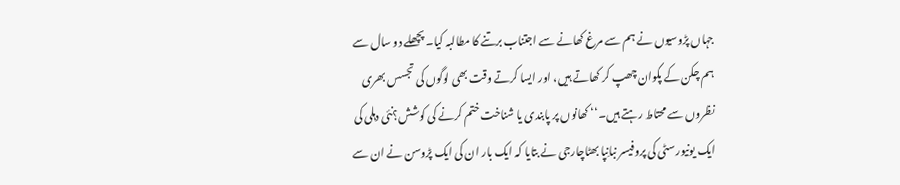جہاں پڑوسیوں نے ہم سے مرغ کھانے سے اجتناب برتنے کا مطالبہ کیا۔ پچھلے دو سال سے ہم چکن کے پکوان چھپ کر کھاتے ہیں، اور ایسا کرتے وقت بھی لوگوں کی تجسس بھری نظروں سے محتاط رہتے ہیں۔‘‘ کھانوں پر پابندی یا شناخت ختم کرنے کی کوشش؟نئی دہلی کی ایک یونیورسٹی کی پروفیسر نبانِپا بھٹاچارجی نے بتایا کہ ایک بار ان کی ایک پڑوسن نے ان سے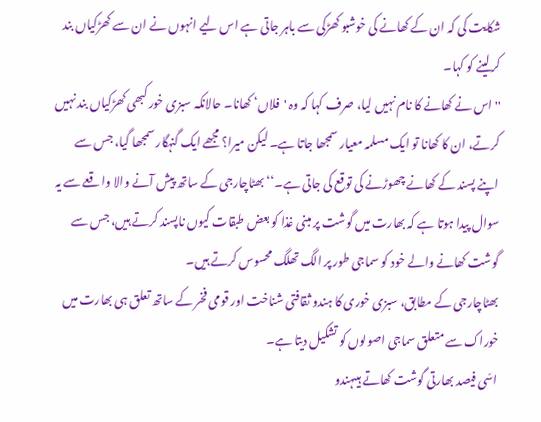شکایت کی کہ ان کے کھانے کی خوشبو کھڑکی سے باہر جاتی ہے اس لیے انہوں نے ان سے کھڑکیاں بند کرلینے کو کہا۔
''اس نے کھانے کا نام نہیں لیا، صرف کہا کہ وہ 'فلاں‘ کھانا۔ حالانکہ سبزی خور کبھی کھڑکیاں بند نہیں کرتے، ان کا کھانا تو ایک مسلمہ معیار سمجھا جاتا ہے۔ لیکن میرا؟ مجھے ایک گنہگار سمجھا گیا، جس سے اپنے پسند کے کھانے چھوڑنے کی توقع کی جاتی ہے۔‘‘بھٹاچارجی کے ساتھ پیش آنے والا واقعے سے یہ سوال پیدا ہوتا ہے کہ بھارت میں گوشت پر مبنی غذا کو بعض طبقات کیوں ناپسند کرتے ہیں، جس سے گوشت کھانے والے خود کو سماجی طور پر الگ تھلگ محسوس کرتے ہیں۔
بھٹاچارجی کے مطابق، سبزی خوری کا ہندو ثقافتی شناخت اور قومی فخر کے ساتھ تعلق ہی بھارت میں خوراک سے متعلق سماجی اصولوں کو تشکیل دیتا ہے۔
اسّی فیصد بھارتی گوشت کھاتے ہیںہندو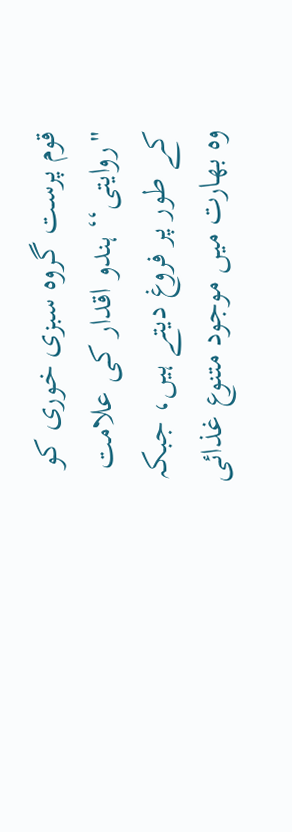قوم پرست گروہ سبزی خوری کو ''روایتی‘‘ ہندو اقدار کی علامت کے طور پر فروغ دیتے ہیں، جبکہ وہ بھارت میں موجود متنوع غذائی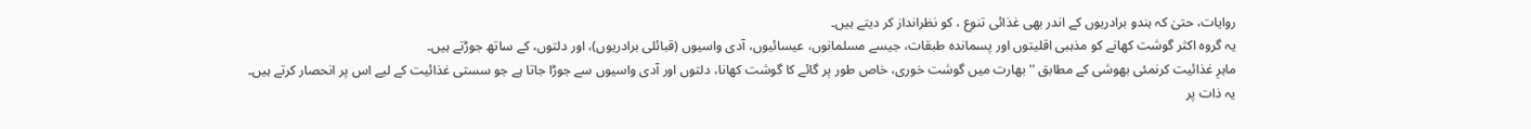روایات، حتیٰ کہ ہندو برادریوں کے اندر بھی غذائی تنوع ، کو نظرانداز کر دیتے ہیں۔
یہ گروہ اکثر گوشت کھانے کو مذہبی اقلیتوں اور پسماندہ طبقات، جیسے مسلمانوں، عیسائیوں، آدی واسیوں (قبائلی برادریوں)، اور دلتوں، کے ساتھ جوڑتے ہیں۔
ماہرِ غذائیت کرنمئی بھوشی کے مطابق ''بھارت میں گوشت خوری، خاص طور پر گائے کا گوشت کھانا، دلتوں اور آدی واسیوں سے جوڑا جاتا ہے جو سستی غذائیت کے لیے اس پر انحصار کرتے ہیں۔
یہ ذات پر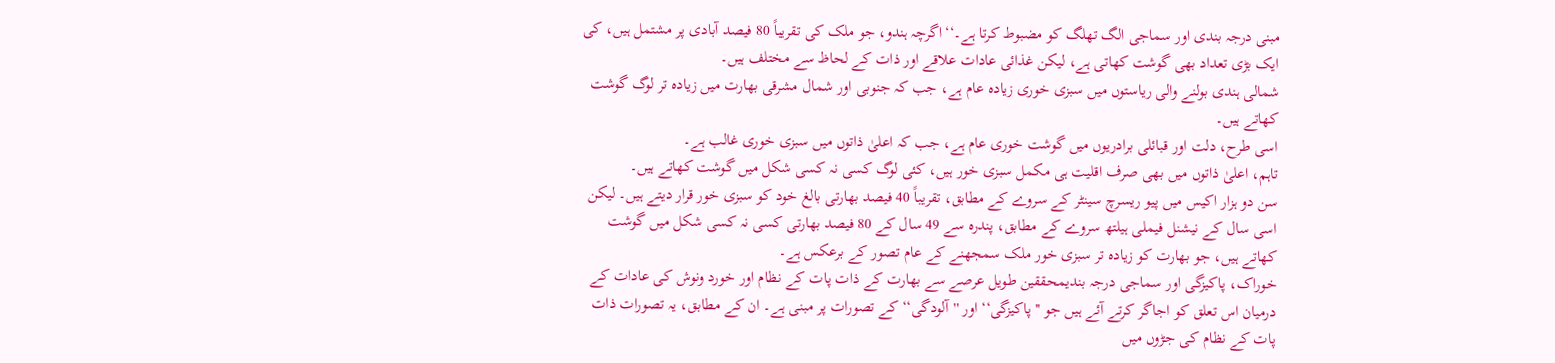مبنی درجہ بندی اور سماجی الگ تھلگ کو مضبوط کرتا ہے۔‘‘اگرچہ ہندو، جو ملک کی تقریباً 80 فیصد آبادی پر مشتمل ہیں، کی ایک بڑی تعداد بھی گوشت کھاتی ہے، لیکن غذائی عادات علاقے اور ذات کے لحاظ سے مختلف ہیں۔
شمالی ہندی بولنے والی ریاستوں میں سبزی خوری زیادہ عام ہے، جب کہ جنوبی اور شمال مشرقی بھارت میں زیادہ تر لوگ گوشت کھاتے ہیں۔
اسی طرح، دلت اور قبائلی برادریوں میں گوشت خوری عام ہے، جب کہ اعلیٰ ذاتوں میں سبزی خوری غالب ہے۔
تاہم، اعلیٰ ذاتوں میں بھی صرف اقلیت ہی مکمل سبزی خور ہیں، کئی لوگ کسی نہ کسی شکل میں گوشت کھاتے ہیں۔
سن دو ہزار اکیس میں پیو ریسرچ سینٹر کے سروے کے مطابق، تقریباً 40 فیصد بھارتی بالغ خود کو سبزی خور قرار دیتے ہیں۔ لیکن اسی سال کے نیشنل فیملی ہیلتھ سروے کے مطابق، پندرہ سے 49 سال کے 80 فیصد بھارتی کسی نہ کسی شکل میں گوشت کھاتے ہیں، جو بھارت کو زیادہ تر سبزی خور ملک سمجھنے کے عام تصور کے برعکس ہے۔
خوراک، پاکیزگی اور سماجی درجہ بندیمحققین طویل عرصے سے بھارت کے ذات پات کے نظام اور خورد ونوش کی عادات کے درمیان اس تعلق کو اجاگر کرتے آئے ہیں جو ''پاکیزگی‘‘ اور ''آلودگی‘‘ کے تصورات پر مبنی ہے۔ ان کے مطابق، یہ تصورات ذات پات کے نظام کی جڑوں میں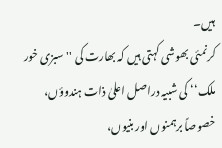ہیں۔
کرنمئی بھوشی کہتی ہیں کہ بھارت کی ''سبزی خور ملک‘‘ کی شبیہ دراصل اعلیٰ ذات ہندوؤں، خصوصاً برہمنوں اور بنیوں،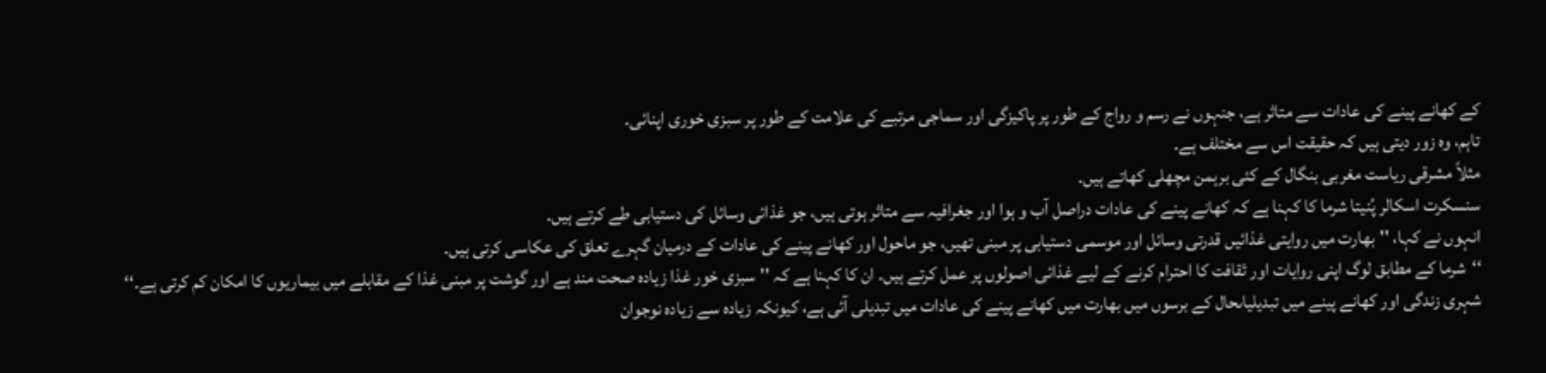کے کھانے پینے کی عادات سے متاثر ہے، جنہوں نے رسم و رواج کے طور پر پاکیزگی اور سماجی مرتبے کی علامت کے طور پر سبزی خوری اپنائی۔
تاہم، وہ زور دیتی ہیں کہ حقیقت اس سے مختلف ہے۔
مثلاً مشرقی ریاست مغربی بنگال کے کئی برہمن مچھلی کھاتے ہیں۔
سنسکرت اسکالر پُنیتا شرما کا کہنا ہے کہ کھانے پینے کی عادات دراصل آب و ہوا اور جغرافیہ سے متاثر ہوتی ہیں، جو غذائی وسائل کی دستیابی طے کرتے ہیں۔
انہوں نے کہا، ''بھارت میں روایتی غذائیں قدرتی وسائل اور موسمی دستیابی پر مبنی تھیں، جو ماحول اور کھانے پینے کی عادات کے درمیان گہرے تعلق کی عکاسی کرتی ہیں۔
‘‘شرما کے مطابق لوگ اپنی روایات اور ثقافت کا احترام کرنے کے لیے غذائی اصولوں پر عمل کرتے ہیں۔ ان کا کہنا ہے کہ ''سبزی خور غذا زیادہ صحت مند ہے اور گوشت پر مبنی غذا کے مقابلے میں بیماریوں کا امکان کم کرتی ہے۔‘‘
شہری زندگی اور کھانے پینے میں تبدیلیاںحال کے برسوں میں بھارت میں کھانے پینے کی عادات میں تبدیلی آئی ہے، کیونکہ زیادہ سے زیادہ نوجوان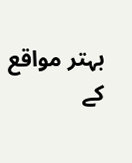بہتر مواقع کے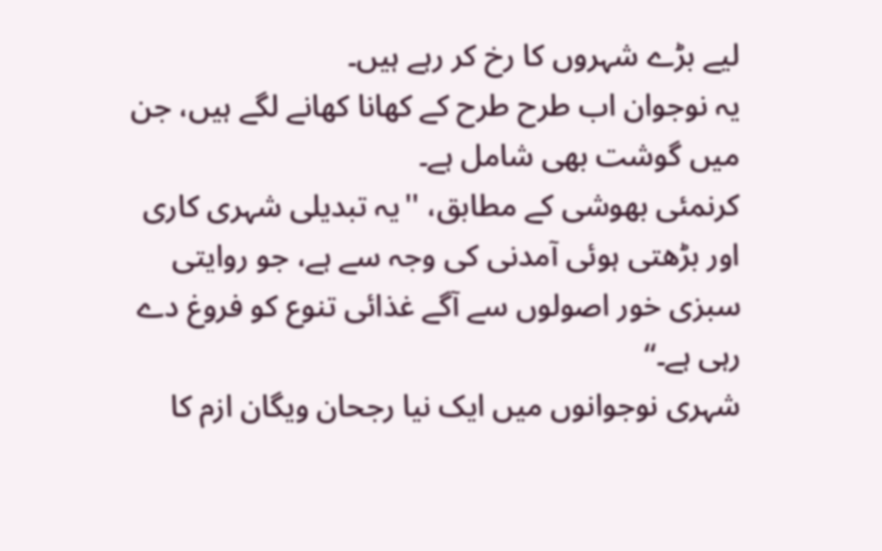لیے بڑے شہروں کا رخ کر رہے ہیں۔
یہ نوجوان اب طرح طرح کے کھانا کھانے لگے ہیں، جن میں گوشت بھی شامل ہے۔
کرنمئی بھوشی کے مطابق، ''یہ تبدیلی شہری کاری اور بڑھتی ہوئی آمدنی کی وجہ سے ہے، جو روایتی سبزی خور اصولوں سے آگے غذائی تنوع کو فروغ دے رہی ہے۔‘‘
شہری نوجوانوں میں ایک نیا رجحان ویگان ازم کا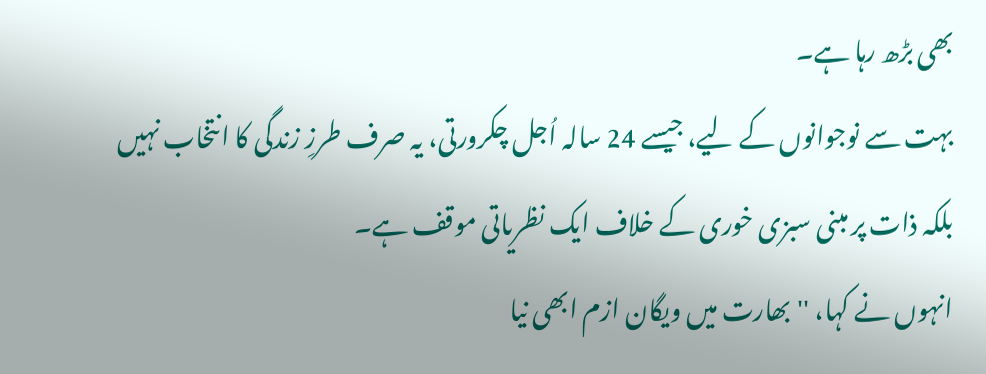بھی بڑھ رہا ہے۔
بہت سے نوجوانوں کے لیے، جیسے 24 سالہ اُجل چکرورتی، یہ صرف طرزِ زندگی کا انتخاب نہیں بلکہ ذات پر مبنی سبزی خوری کے خلاف ایک نظریاتی موقف ہے۔
انہوں نے کہا، ''بھارت میں ویگان ازم ابھی نیا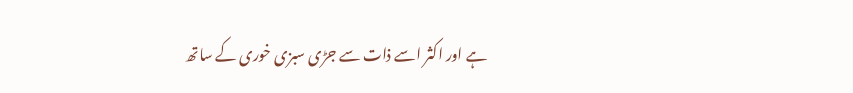ہے اور اکثر اسے ذات سے جڑی سبزی خوری کے ساتھ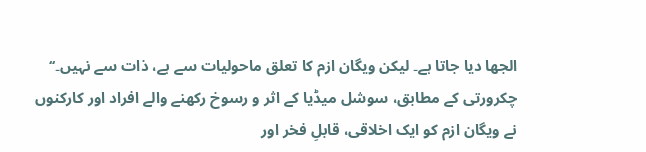الجھا دیا جاتا ہے۔ لیکن ویگان ازم کا تعلق ماحولیات سے ہے، ذات سے نہیں۔‘‘
چکرورتی کے مطابق، سوشل میڈیا کے اثر و رسوخ رکھنے والے افراد اور کارکنوں نے ویگان ازم کو ایک اخلاقی، قابلِ فخر اور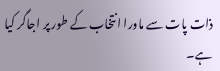ذات پات سے ماورا انتخاب کے طور پر اجاگر کیا ہے۔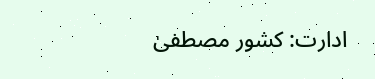ادارت: کشور مصطفیٰ